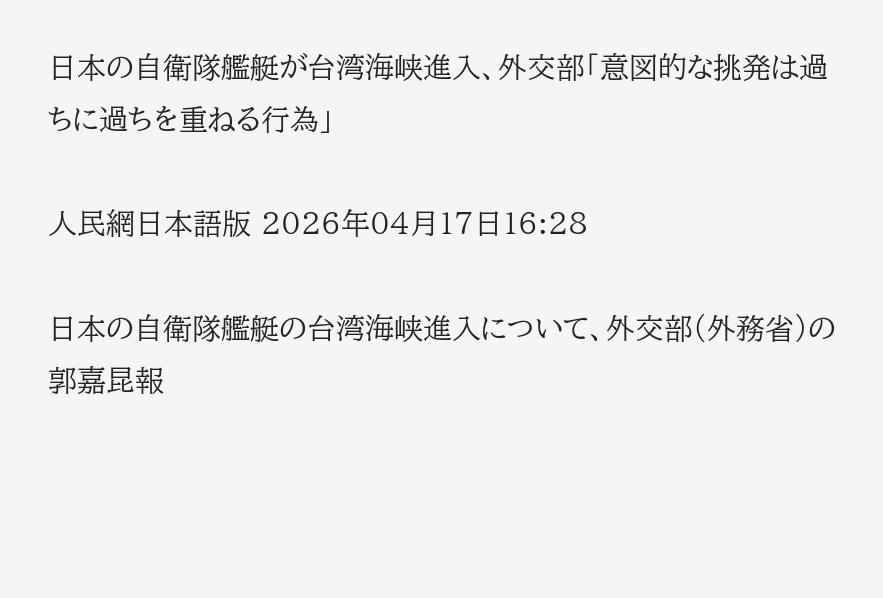日本の自衛隊艦艇が台湾海峡進入、外交部「意図的な挑発は過ちに過ちを重ねる行為」

人民網日本語版 2026年04月17日16:28

日本の自衛隊艦艇の台湾海峡進入について、外交部(外務省)の郭嘉昆報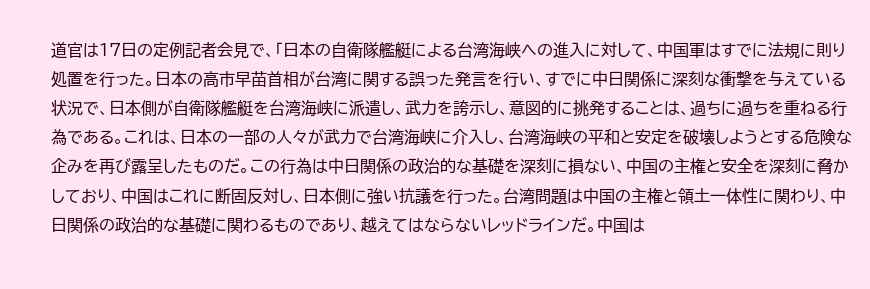道官は17日の定例記者会見で、「日本の自衛隊艦艇による台湾海峡への進入に対して、中国軍はすでに法規に則り処置を行った。日本の高市早苗首相が台湾に関する誤った発言を行い、すでに中日関係に深刻な衝撃を与えている状況で、日本側が自衛隊艦艇を台湾海峡に派遣し、武力を誇示し、意図的に挑発することは、過ちに過ちを重ねる行為である。これは、日本の一部の人々が武力で台湾海峡に介入し、台湾海峡の平和と安定を破壊しようとする危険な企みを再び露呈したものだ。この行為は中日関係の政治的な基礎を深刻に損ない、中国の主権と安全を深刻に脅かしており、中国はこれに断固反対し、日本側に強い抗議を行った。台湾問題は中国の主権と領土一体性に関わり、中日関係の政治的な基礎に関わるものであり、越えてはならないレッドラインだ。中国は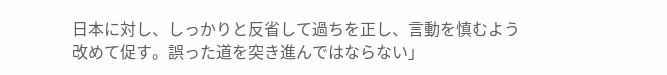日本に対し、しっかりと反省して過ちを正し、言動を慎むよう改めて促す。誤った道を突き進んではならない」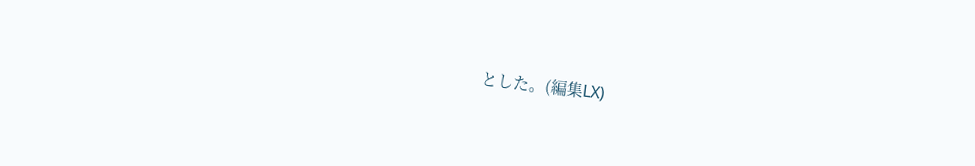とした。(編集LX)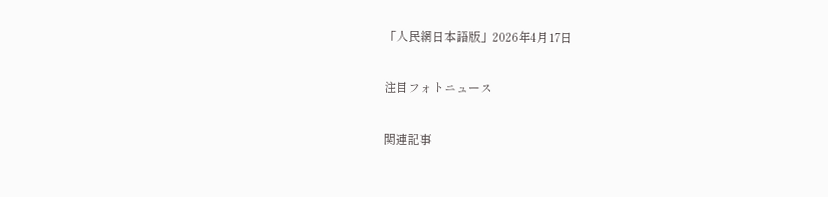「人民網日本語版」2026年4月17日

注目フォトニュース

関連記事